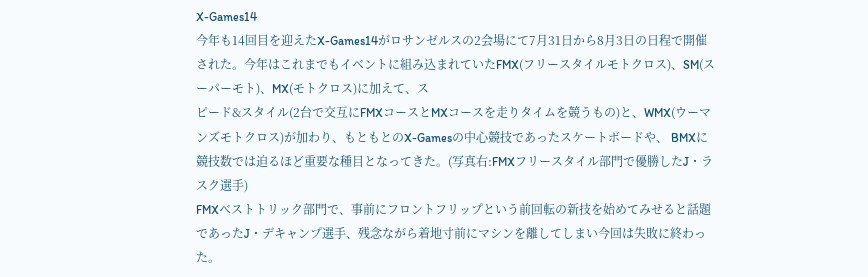X-Games14
今年も14回目を迎えたX-Games14がロサンゼルスの2会場にて7月31日から8月3日の日程で開催された。今年はこれまでもイベントに組み込まれていたFMX(フリースタイルモトクロス)、SM(スーパーモト)、MX(モトクロス)に加えて、ス
ピード&スタイル(2台で交互にFMXコースとMXコースを走りタイムを競うもの)と、WMX(ウーマンズモトクロス)が加わり、もともとのX-Gamesの中心競技であったスケートボードや、 BMXに競技数では迫るほど重要な種目となってきた。(写真右:FMXフリースタイル部門で優勝したJ・ラスク選手)
FMXベストトリック部門で、事前にフロントフリップという前回転の新技を始めてみせると話題であったJ・デキャンプ選手、残念ながら着地寸前にマシンを離してしまい今回は失敗に終わった。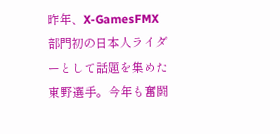昨年、X-GamesFMX部門初の日本人ライダーとして話題を集めた東野選手。今年も奮闘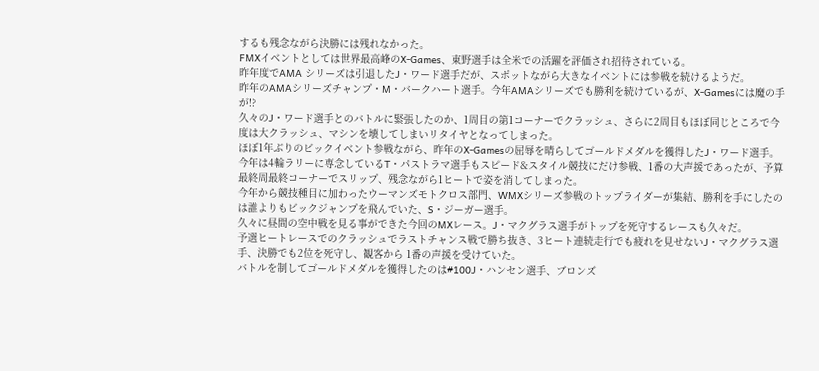するも残念ながら決勝には残れなかった。
FMXイベントとしては世界最高峰のX-Games、東野選手は全米での活躍を評価され招待されている。
昨年度でAMA シリーズは引退したJ・ワード選手だが、スポットながら大きなイベントには参戦を続けるようだ。
昨年のAMAシリーズチャンプ・M・バークハート選手。今年AMAシリーズでも勝利を続けているが、X-Gamesには魔の手が!?
久々のJ・ワード選手とのバトルに緊張したのか、1周目の第1コーナーでクラッシュ、さらに2周目もほぼ同じところで今度は大クラッシュ、マシンを壊してしまいリタイヤとなってしまった。
ほぼ1年ぶりのビックイベント参戦ながら、昨年のX-Gamesの屈辱を晴らしてゴールドメダルを獲得したJ・ワード選手。
今年は4輪ラリーに専念しているT・パストラマ選手もスピード&スタイル競技にだけ参戦、1番の大声援であったが、予算最終周最終コーナーでスリップ、残念ながら1ヒートで姿を消してしまった。
今年から競技種目に加わったウーマンズモトクロス部門、WMXシリーズ参戦のトップライダーが集結、勝利を手にしたのは誰よりもビックジャンプを飛んでいた、S・ジーガー選手。
久々に昼間の空中戦を見る事ができた今回のMXレース。J・マクグラス選手がトップを死守するレースも久々だ。
予選ヒートレースでのクラッシュでラストチャンス戦で勝ち抜き、3ヒート連続走行でも疲れを見せないJ・マクグラス選手、決勝でも2位を死守し、観客から 1番の声援を受けていた。
バトルを制してゴールドメダルを獲得したのは#100J・ハンセン選手、ブロンズ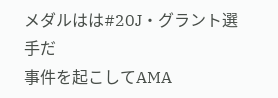メダルはは#20J・グラント選手だ
事件を起こしてAMA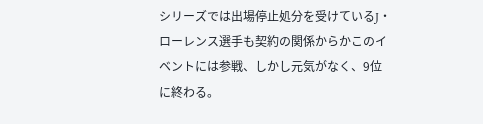シリーズでは出場停止処分を受けているJ・ローレンス選手も契約の関係からかこのイベントには参戦、しかし元気がなく、9位に終わる。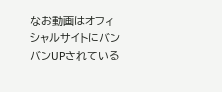なお動画はオフィシャルサイトにバンバンUPされている